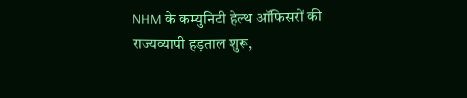NHM के कम्युनिटी हेल्थ ऑफिसरों की राज्यव्यापी हड़ताल शुरू,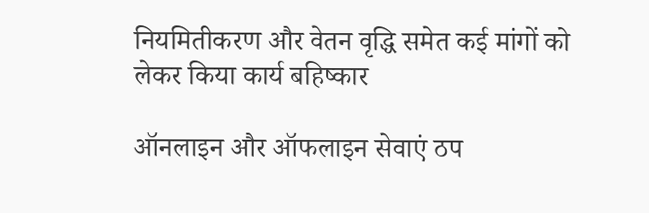नियमितीकरण और वेतन वृद्धि समेत कई मांगों को लेकर किया कार्य बहिष्कार

ऑनलाइन और ऑफलाइन सेवाएं ठप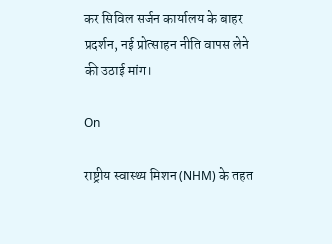कर सिविल सर्जन कार्यालय के बाहर प्रदर्शन, नई प्रोत्साहन नीति वापस लेने की उठाई मांग।

On

राष्ट्रीय स्वास्थ्य मिशन (NHM) के तहत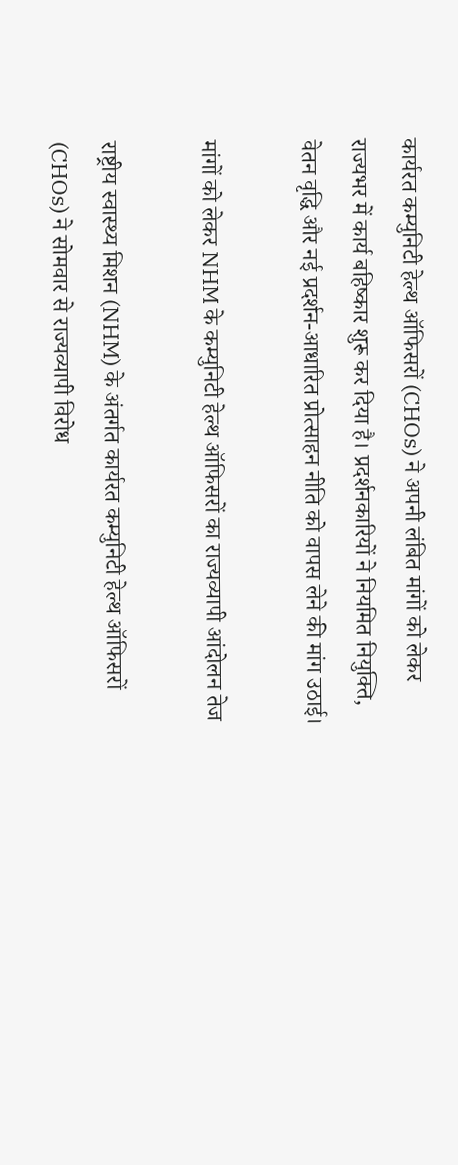कार्यरत कम्युनिटी हेल्थ ऑफिसरों (CHOs) ने अपनी लंबित मांगों को लेकर राज्यभर में कार्य बहिष्कार शुरू कर दिया है। प्रदर्शनकारियों ने नियमित नियुक्ति, वेतन वृद्धि और नई प्रदर्शन-आधारित प्रोत्साहन नीति को वापस लेने की मांग उठाई।

मांगों को लेकर NHM के कम्युनिटी हेल्थ ऑफिसरों का राज्यव्यापी आंदोलन तेज

राष्ट्रीय स्वास्थ्य मिशन (NHM) के अंतर्गत कार्यरत कम्युनिटी हेल्थ ऑफिसरों (CHOs) ने सोमवार से राज्यव्यापी विरोध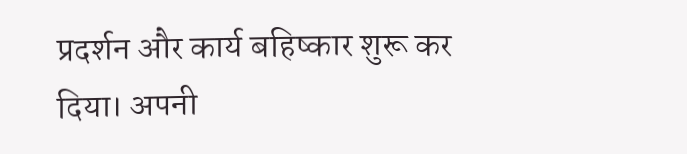प्रदर्शन और कार्य बहिष्कार शुरू कर दिया। अपनी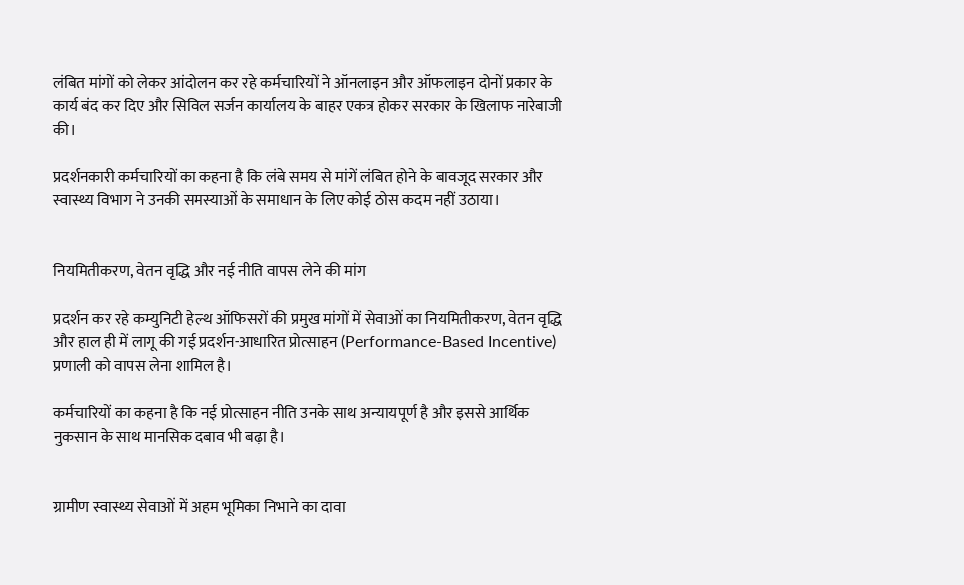लंबित मांगों को लेकर आंदोलन कर रहे कर्मचारियों ने ऑनलाइन और ऑफलाइन दोनों प्रकार के कार्य बंद कर दिए और सिविल सर्जन कार्यालय के बाहर एकत्र होकर सरकार के खिलाफ नारेबाजी की।

प्रदर्शनकारी कर्मचारियों का कहना है कि लंबे समय से मांगें लंबित होने के बावजूद सरकार और स्वास्थ्य विभाग ने उनकी समस्याओं के समाधान के लिए कोई ठोस कदम नहीं उठाया।


नियमितीकरण, वेतन वृद्धि और नई नीति वापस लेने की मांग

प्रदर्शन कर रहे कम्युनिटी हेल्थ ऑफिसरों की प्रमुख मांगों में सेवाओं का नियमितीकरण, वेतन वृद्धि और हाल ही में लागू की गई प्रदर्शन-आधारित प्रोत्साहन (Performance-Based Incentive) प्रणाली को वापस लेना शामिल है।

कर्मचारियों का कहना है कि नई प्रोत्साहन नीति उनके साथ अन्यायपूर्ण है और इससे आर्थिक नुकसान के साथ मानसिक दबाव भी बढ़ा है।


ग्रामीण स्वास्थ्य सेवाओं में अहम भूमिका निभाने का दावा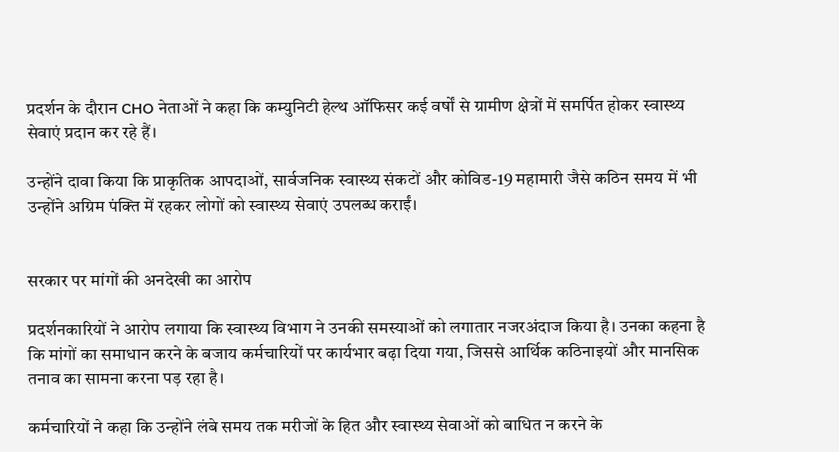प्रदर्शन के दौरान CHO नेताओं ने कहा कि कम्युनिटी हेल्थ ऑफिसर कई वर्षों से ग्रामीण क्षेत्रों में समर्पित होकर स्वास्थ्य सेवाएं प्रदान कर रहे हैं।

उन्होंने दावा किया कि प्राकृतिक आपदाओं, सार्वजनिक स्वास्थ्य संकटों और कोविड-19 महामारी जैसे कठिन समय में भी उन्होंने अग्रिम पंक्ति में रहकर लोगों को स्वास्थ्य सेवाएं उपलब्ध कराईं।


सरकार पर मांगों की अनदेखी का आरोप

प्रदर्शनकारियों ने आरोप लगाया कि स्वास्थ्य विभाग ने उनकी समस्याओं को लगातार नजरअंदाज किया है। उनका कहना है कि मांगों का समाधान करने के बजाय कर्मचारियों पर कार्यभार बढ़ा दिया गया, जिससे आर्थिक कठिनाइयों और मानसिक तनाव का सामना करना पड़ रहा है।

कर्मचारियों ने कहा कि उन्होंने लंबे समय तक मरीजों के हित और स्वास्थ्य सेवाओं को बाधित न करने के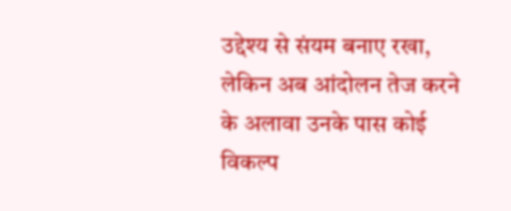उद्देश्य से संयम बनाए रखा, लेकिन अब आंदोलन तेज करने के अलावा उनके पास कोई विकल्प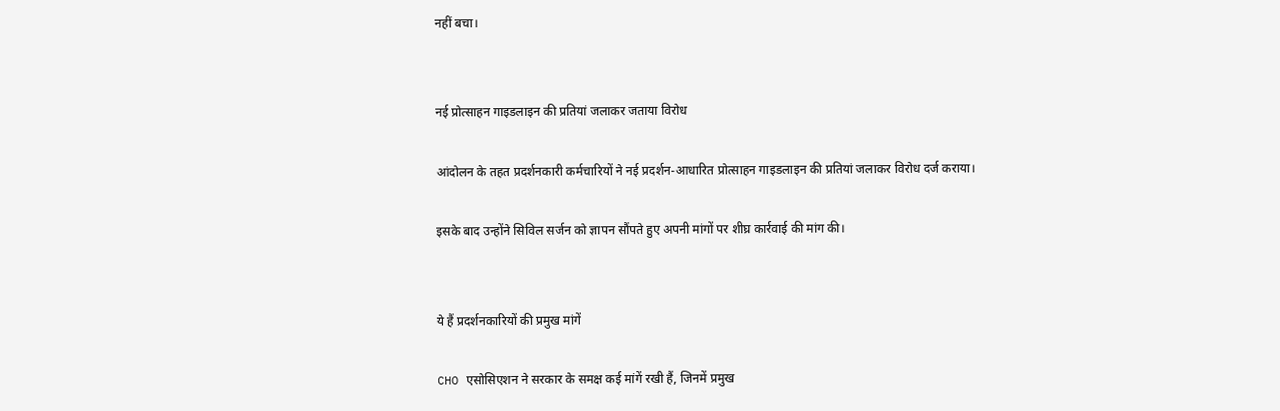नहीं बचा।


नई प्रोत्साहन गाइडलाइन की प्रतियां जलाकर जताया विरोध

आंदोलन के तहत प्रदर्शनकारी कर्मचारियों ने नई प्रदर्शन-आधारित प्रोत्साहन गाइडलाइन की प्रतियां जलाकर विरोध दर्ज कराया।

इसके बाद उन्होंने सिविल सर्जन को ज्ञापन सौंपते हुए अपनी मांगों पर शीघ्र कार्रवाई की मांग की।


ये हैं प्रदर्शनकारियों की प्रमुख मांगें

CHO एसोसिएशन ने सरकार के समक्ष कई मांगें रखी हैं, जिनमें प्रमुख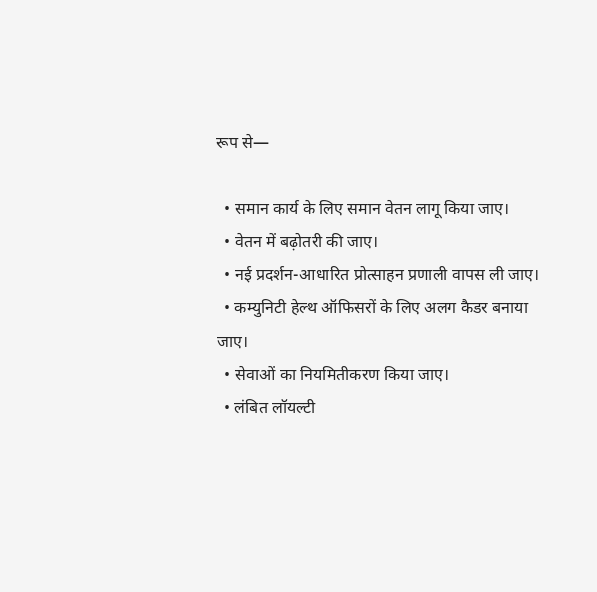रूप से—

  • समान कार्य के लिए समान वेतन लागू किया जाए।
  • वेतन में बढ़ोतरी की जाए।
  • नई प्रदर्शन-आधारित प्रोत्साहन प्रणाली वापस ली जाए।
  • कम्युनिटी हेल्थ ऑफिसरों के लिए अलग कैडर बनाया जाए।
  • सेवाओं का नियमितीकरण किया जाए।
  • लंबित लॉयल्टी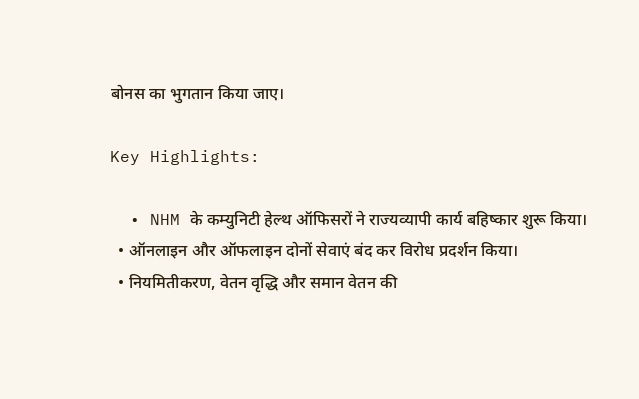बोनस का भुगतान किया जाए।

Key Highlights:

  • NHM के कम्युनिटी हेल्थ ऑफिसरों ने राज्यव्यापी कार्य बहिष्कार शुरू किया।
  • ऑनलाइन और ऑफलाइन दोनों सेवाएं बंद कर विरोध प्रदर्शन किया।
  • नियमितीकरण, वेतन वृद्धि और समान वेतन की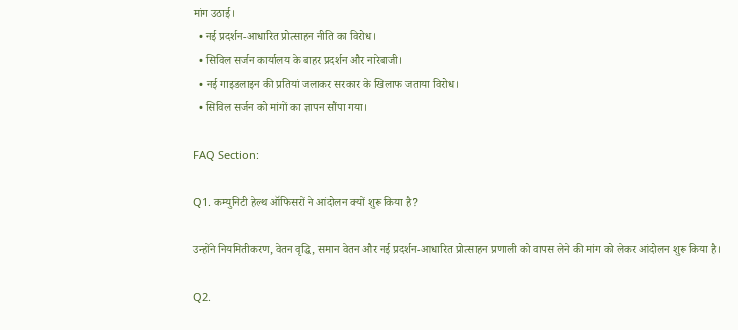मांग उठाई।
  • नई प्रदर्शन-आधारित प्रोत्साहन नीति का विरोध।
  • सिविल सर्जन कार्यालय के बाहर प्रदर्शन और नारेबाजी।
  • नई गाइडलाइन की प्रतियां जलाकर सरकार के खिलाफ जताया विरोध।
  • सिविल सर्जन को मांगों का ज्ञापन सौंपा गया।

FAQ Section:

Q1. कम्युनिटी हेल्थ ऑफिसरों ने आंदोलन क्यों शुरू किया है?

उन्होंने नियमितीकरण, वेतन वृद्धि, समान वेतन और नई प्रदर्शन-आधारित प्रोत्साहन प्रणाली को वापस लेने की मांग को लेकर आंदोलन शुरू किया है।

Q2.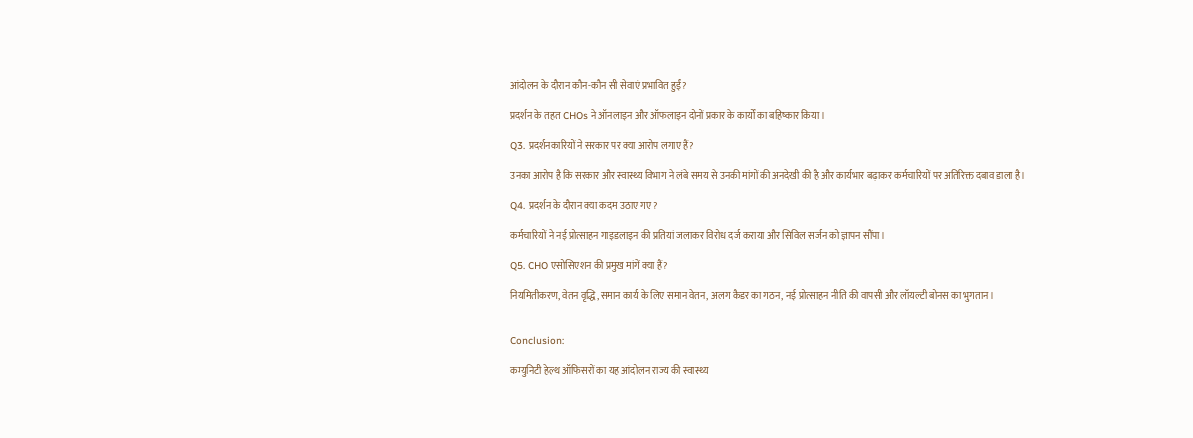आंदोलन के दौरान कौन-कौन सी सेवाएं प्रभावित हुईं?

प्रदर्शन के तहत CHOs ने ऑनलाइन और ऑफलाइन दोनों प्रकार के कार्यों का बहिष्कार किया।

Q3. प्रदर्शनकारियों ने सरकार पर क्या आरोप लगाए हैं?

उनका आरोप है कि सरकार और स्वास्थ्य विभाग ने लंबे समय से उनकी मांगों की अनदेखी की है और कार्यभार बढ़ाकर कर्मचारियों पर अतिरिक्त दबाव डाला है।

Q4. प्रदर्शन के दौरान क्या कदम उठाए गए?

कर्मचारियों ने नई प्रोत्साहन गाइडलाइन की प्रतियां जलाकर विरोध दर्ज कराया और सिविल सर्जन को ज्ञापन सौंपा।

Q5. CHO एसोसिएशन की प्रमुख मांगें क्या हैं?

नियमितीकरण, वेतन वृद्धि, समान कार्य के लिए समान वेतन, अलग कैडर का गठन, नई प्रोत्साहन नीति की वापसी और लॉयल्टी बोनस का भुगतान।


Conclusion:

कम्युनिटी हेल्थ ऑफिसरों का यह आंदोलन राज्य की स्वास्थ्य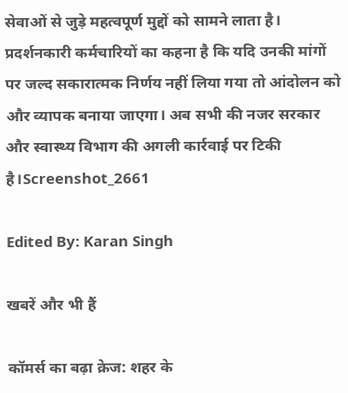सेवाओं से जुड़े महत्वपूर्ण मुद्दों को सामने लाता है। प्रदर्शनकारी कर्मचारियों का कहना है कि यदि उनकी मांगों पर जल्द सकारात्मक निर्णय नहीं लिया गया तो आंदोलन को और व्यापक बनाया जाएगा। अब सभी की नजर सरकार और स्वास्थ्य विभाग की अगली कार्रवाई पर टिकी है।Screenshot_2661

Edited By: Karan Singh

खबरें और भी हैं

कॉमर्स का बढ़ा क्रेज: शहर के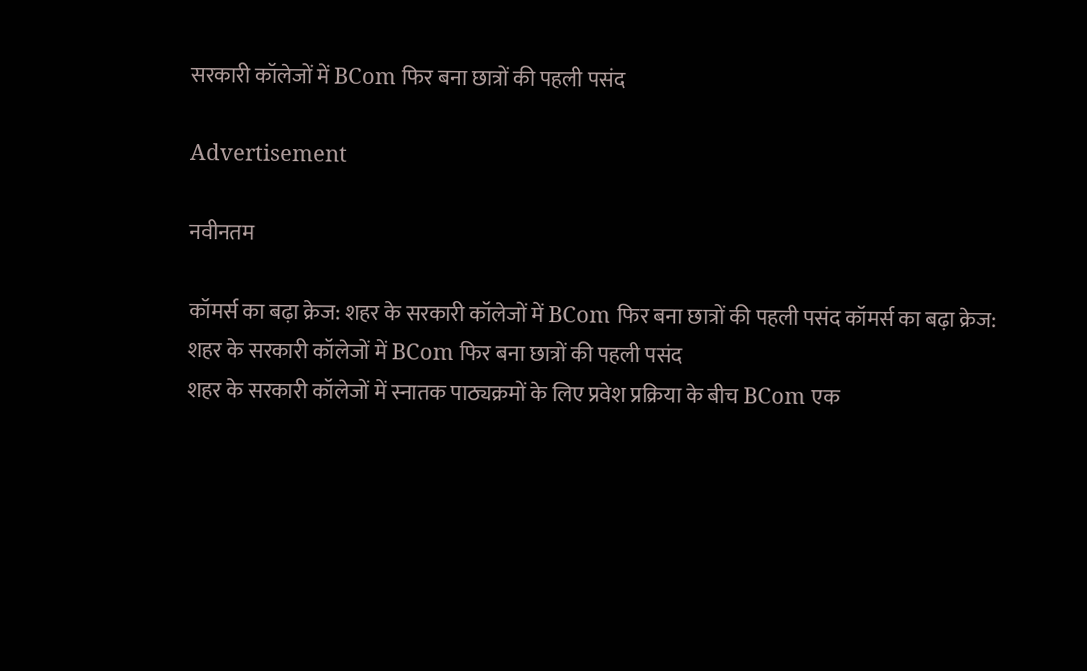सरकारी कॉलेजों में BCom फिर बना छात्रों की पहली पसंद

Advertisement

नवीनतम

कॉमर्स का बढ़ा क्रेज: शहर के सरकारी कॉलेजों में BCom फिर बना छात्रों की पहली पसंद कॉमर्स का बढ़ा क्रेज: शहर के सरकारी कॉलेजों में BCom फिर बना छात्रों की पहली पसंद
शहर के सरकारी कॉलेजों में स्नातक पाठ्यक्रमों के लिए प्रवेश प्रक्रिया के बीच BCom एक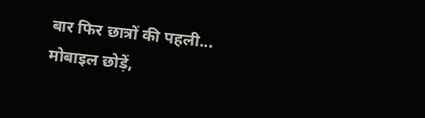बार फिर छात्रों की पहली...
मोबाइल छोड़ें,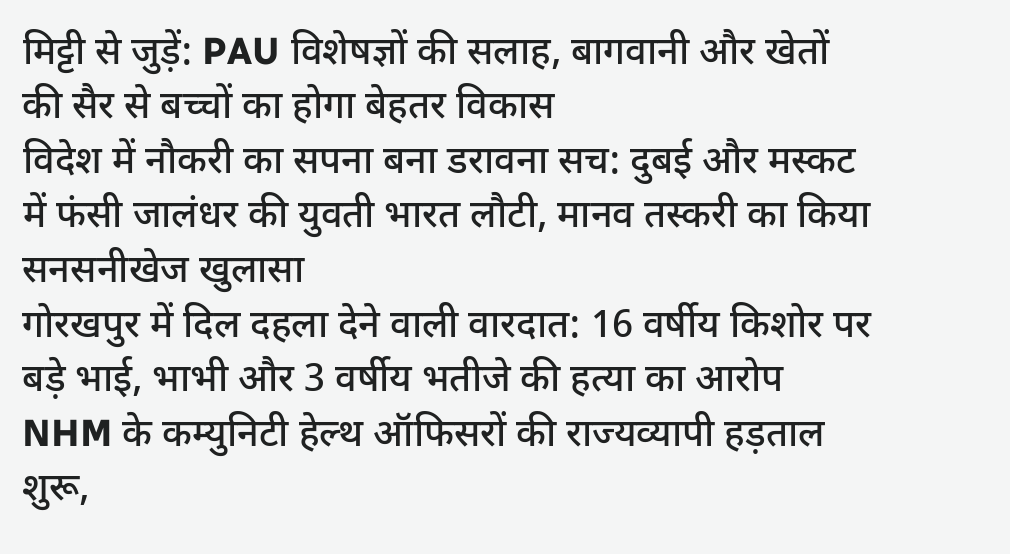मिट्टी से जुड़ें: PAU विशेषज्ञों की सलाह, बागवानी और खेतों की सैर से बच्चों का होगा बेहतर विकास
विदेश में नौकरी का सपना बना डरावना सच: दुबई और मस्कट में फंसी जालंधर की युवती भारत लौटी, मानव तस्करी का किया सनसनीखेज खुलासा
गोरखपुर में दिल दहला देने वाली वारदात: 16 वर्षीय किशोर पर बड़े भाई, भाभी और 3 वर्षीय भतीजे की हत्या का आरोप
NHM के कम्युनिटी हेल्थ ऑफिसरों की राज्यव्यापी हड़ताल शुरू,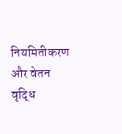नियमितीकरण और वेतन वृद्धि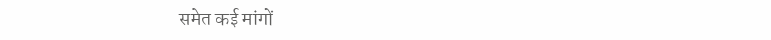समेत कई मांगों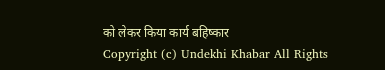को लेकर किया कार्य बहिष्कार
Copyright (c) Undekhi Khabar All Rights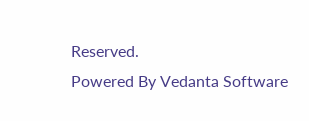Reserved.
Powered By Vedanta Software